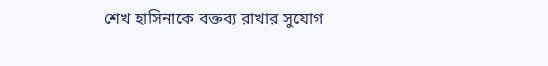শেখ হাসিনাকে বক্তব্য রাখার সুযোগ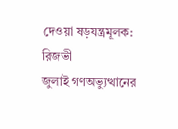দেওয়া ষড়যন্ত্রমূলক: রিজভী
জুলাই গণঅভ্যুত্থানের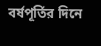বর্ষপূর্তির দিনে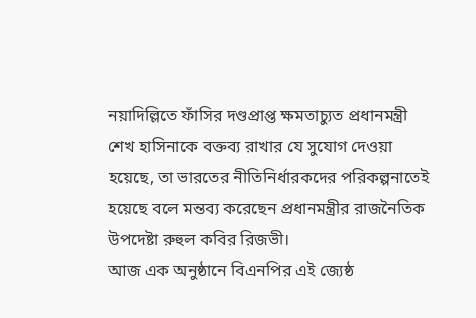নয়াদিল্লিতে ফাঁসির দণ্ডপ্রাপ্ত ক্ষমতাচ্যুত প্রধানমন্ত্রী শেখ হাসিনাকে বক্তব্য রাখার যে সুযোগ দেওয়া হয়েছে, তা ভারতের নীতিনির্ধারকদের পরিকল্পনাতেই হয়েছে বলে মন্তব্য করেছেন প্রধানমন্ত্রীর রাজনৈতিক উপদেষ্টা রুহুল কবির রিজভী।
আজ এক অনুষ্ঠানে বিএনপির এই জ্যেষ্ঠ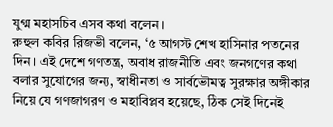যুগ্ম মহাসচিব এসব কথা বলেন।
রুহুল কবির রিজভী বলেন, ‘৫ আগস্ট শেখ হাসিনার পতনের দিন। এই দেশে গণতন্ত্র, অবাধ রাজনীতি এবং জনগণের কথা বলার সুযোগের জন্য, স্বাধীনতা ও সার্বভৌমত্ব সুরক্ষার অঙ্গীকার নিয়ে যে গণজাগরণ ও মহাবিপ্লব হয়েছে, ঠিক সেই দিনেই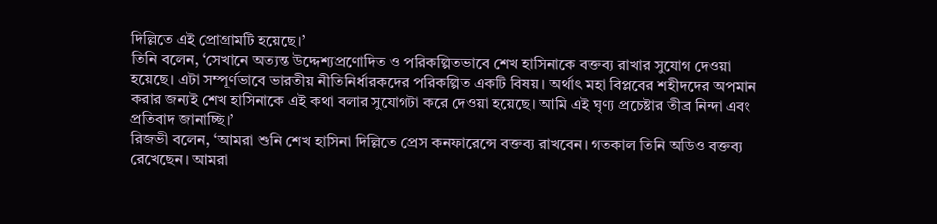দিল্লিতে এই প্রোগ্রামটি হয়েছে।’
তিনি বলেন, ‘সেখানে অত্যন্ত উদ্দেশ্যপ্রণোদিত ও পরিকল্পিতভাবে শেখ হাসিনাকে বক্তব্য রাখার সুযোগ দেওয়া হয়েছে। এটা সম্পূর্ণভাবে ভারতীয় নীতিনির্ধারকদের পরিকল্পিত একটি বিষয়। অর্থাৎ মহা বিপ্লবের শহীদদের অপমান করার জন্যই শেখ হাসিনাকে এই কথা বলার সুযোগটা করে দেওয়া হয়েছে। আমি এই ঘৃণ্য প্রচেষ্টার তীব্র নিন্দা এবং প্রতিবাদ জানাচ্ছি।’
রিজভী বলেন, ‘আমরা শুনি শেখ হাসিনা দিল্লিতে প্রেস কনফারেন্সে বক্তব্য রাখবেন। গতকাল তিনি অডিও বক্তব্য রেখেছেন। আমরা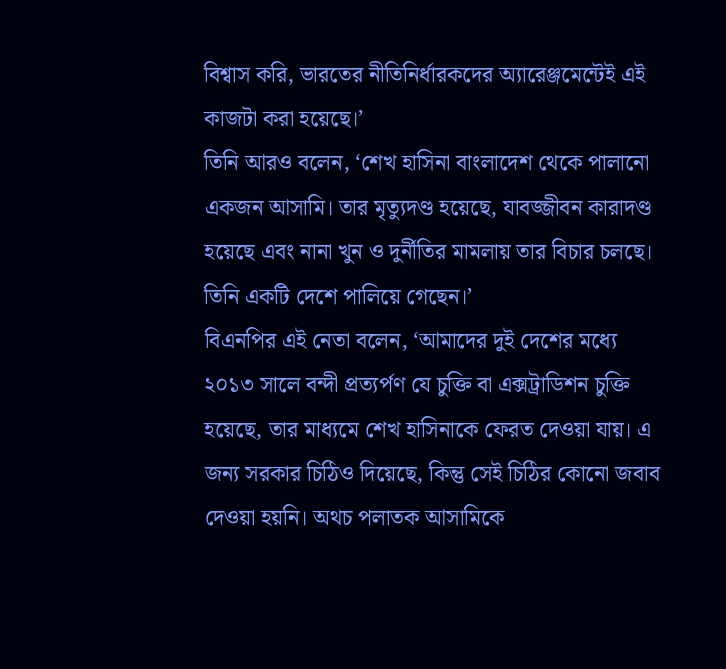বিশ্বাস করি, ভারতের নীতিনির্ধারকদের অ্যারেঞ্জমেন্টেই এই কাজটা করা হয়েছে।’
তিনি আরও বলেন, ‘শেখ হাসিনা বাংলাদেশ থেকে পালানো একজন আসামি। তার মৃত্যুদণ্ড হয়েছে, যাবজ্জীবন কারাদণ্ড হয়েছে এবং নানা খুন ও দুর্নীতির মামলায় তার বিচার চলছে। তিনি একটি দেশে পালিয়ে গেছেন।’
বিএনপির এই নেতা বলেন, ‘আমাদের দুই দেশের মধ্যে ২০১৩ সালে বন্দী প্রত্যর্পণ যে চুক্তি বা এক্সট্রাডিশন চুক্তি হয়েছে, তার মাধ্যমে শেখ হাসিনাকে ফেরত দেওয়া যায়। এ জন্য সরকার চিঠিও দিয়েছে, কিন্তু সেই চিঠির কোনো জবাব দেওয়া হয়নি। অথচ পলাতক আসামিকে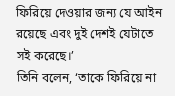ফিরিয়ে দেওয়ার জন্য যে আইন রয়েছে এবং দুই দেশই যেটাতে সই করেছে।’
তিনি বলেন, ‘তাকে ফিরিয়ে না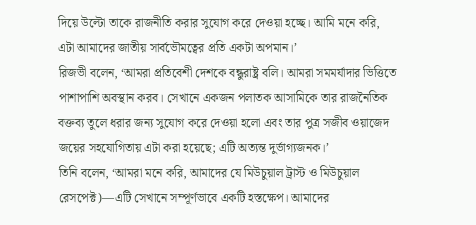দিয়ে উল্টো তাকে রাজনীতি করার সুযোগ করে দেওয়া হচ্ছে। আমি মনে করি, এটা আমাদের জাতীয় সার্বভৌমত্বের প্রতি একটা অপমান।’
রিজভী বলেন, ‘আমরা প্রতিবেশী দেশকে বন্ধুরাষ্ট্র বলি। আমরা সমমর্যাদার ভিত্তিতে পাশাপাশি অবস্থান করব। সেখানে একজন পলাতক আসামিকে তার রাজনৈতিক বক্তব্য তুলে ধরার জন্য সুযোগ করে দেওয়া হলো এবং তার পুত্র সজীব ওয়াজেদ জয়ের সহযোগিতায় এটা করা হয়েছে; এটি অত্যন্ত দুর্ভাগ্যজনক।’
তিনি বলেন, ‘আমরা মনে করি, আমাদের যে মিউচুয়াল ট্রাস্ট ও মিউচুয়াল রেসপেক্ট)—এটি সেখানে সম্পূর্ণভাবে একটি হস্তক্ষেপ। আমাদের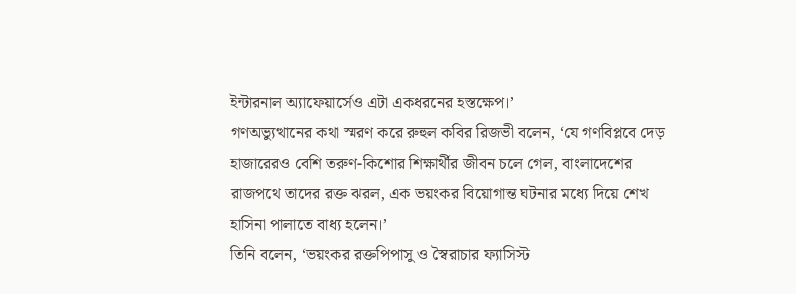ইন্টারনাল অ্যাফেয়ার্সেও এটা একধরনের হস্তক্ষেপ।’
গণঅভ্যুত্থানের কথা স্মরণ করে রুহুল কবির রিজভী বলেন, ‘যে গণবিপ্লবে দেড় হাজারেরও বেশি তরুণ-কিশোর শিক্ষার্থীর জীবন চলে গেল, বাংলাদেশের রাজপথে তাদের রক্ত ঝরল, এক ভয়ংকর বিয়োগান্ত ঘটনার মধ্যে দিয়ে শেখ হাসিনা পালাতে বাধ্য হলেন।’
তিনি বলেন, ‘ভয়ংকর রক্তপিপাসু ও স্বৈরাচার ফ্যাসিস্ট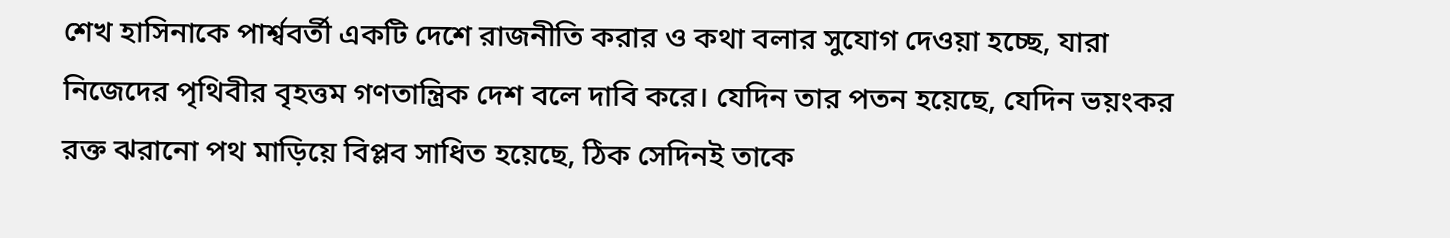শেখ হাসিনাকে পার্শ্ববর্তী একটি দেশে রাজনীতি করার ও কথা বলার সুযোগ দেওয়া হচ্ছে, যারা নিজেদের পৃথিবীর বৃহত্তম গণতান্ত্রিক দেশ বলে দাবি করে। যেদিন তার পতন হয়েছে, যেদিন ভয়ংকর রক্ত ঝরানো পথ মাড়িয়ে বিপ্লব সাধিত হয়েছে, ঠিক সেদিনই তাকে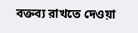বক্তব্য রাখতে দেওয়া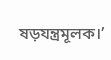ষড়যন্ত্রমূলক।’